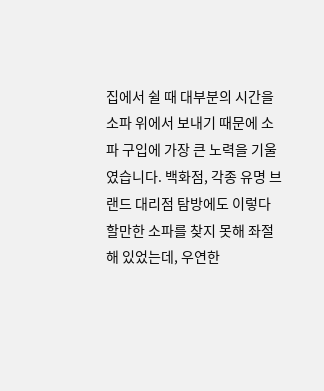집에서 쉴 때 대부분의 시간을 소파 위에서 보내기 때문에 소파 구입에 가장 큰 노력을 기울였습니다. 백화점, 각종 유명 브랜드 대리점 탐방에도 이렇다 할만한 소파를 찾지 못해 좌절해 있었는데, 우연한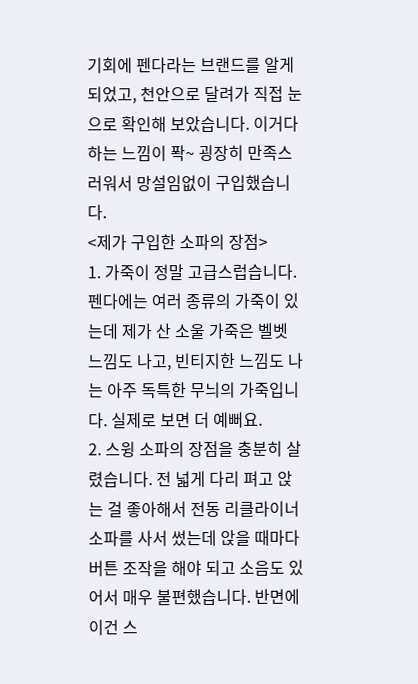기회에 펜다라는 브랜드를 알게 되었고, 천안으로 달려가 직접 눈으로 확인해 보았습니다. 이거다 하는 느낌이 퐉~ 굉장히 만족스러워서 망설임없이 구입했습니다.
<제가 구입한 소파의 장점>
1. 가죽이 정말 고급스럽습니다. 펜다에는 여러 종류의 가죽이 있는데 제가 산 소울 가죽은 벨벳 느낌도 나고, 빈티지한 느낌도 나는 아주 독특한 무늬의 가죽입니다. 실제로 보면 더 예뻐요.
2. 스윙 소파의 장점을 충분히 살렸습니다. 전 넓게 다리 펴고 앉는 걸 좋아해서 전동 리클라이너 소파를 사서 썼는데 앉을 때마다 버튼 조작을 해야 되고 소음도 있어서 매우 불편했습니다. 반면에 이건 스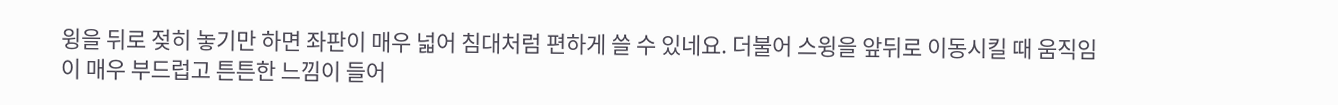윙을 뒤로 젖히 놓기만 하면 좌판이 매우 넓어 침대처럼 편하게 쓸 수 있네요. 더불어 스윙을 앞뒤로 이동시킬 때 움직임이 매우 부드럽고 튼튼한 느낌이 들어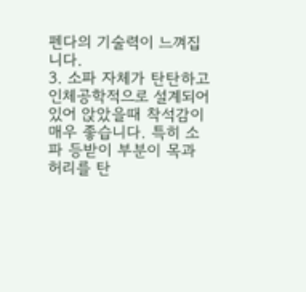펜다의 기술력이 느껴집니다.
3. 소파 자체가 탄탄하고 인체공학적으로 설계되어 있어 앉았을때 착석감이 매우 좋습니다. 특히 소파 등받이 부분이 목과 허리를 탄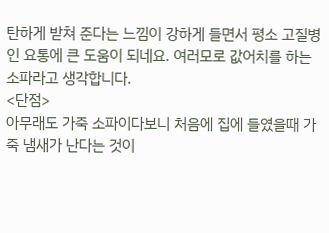탄하게 받쳐 준다는 느낌이 강하게 들면서 평소 고질병인 요통에 큰 도움이 되네요. 여러모로 값어치를 하는 소파라고 생각합니다.
<단점>
아무래도 가죽 소파이다보니 처음에 집에 들였을때 가죽 냄새가 난다는 것이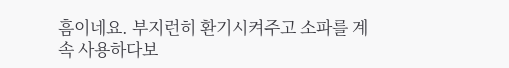흠이네요. 부지런히 환기시켜주고 소파를 계속 사용하다보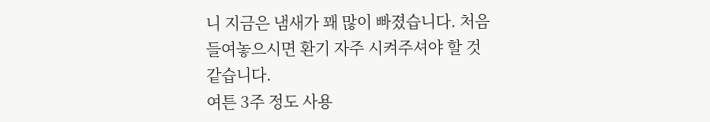니 지금은 냄새가 꽤 많이 빠졌습니다. 처음 들여놓으시면 환기 자주 시켜주셔야 할 것 같습니다.
여튼 3주 정도 사용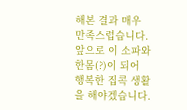해본 결과 매우 만족스럽습니다. 앞으로 이 소파와 한몸(?)이 되어 행복한 집콕 생활을 해야겠습니다.